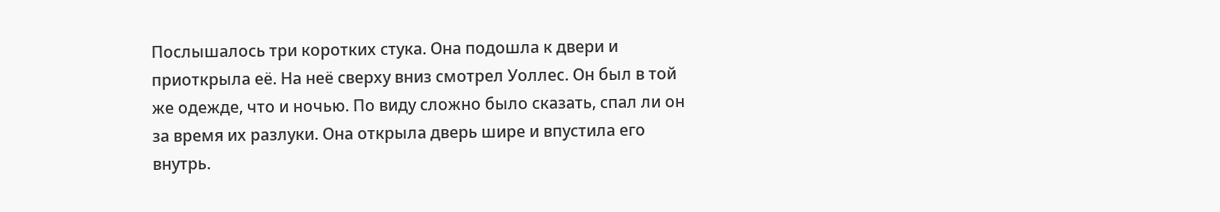Послышалось три коротких стука. Она подошла к двери и приоткрыла её. На неё сверху вниз смотрел Уоллес. Он был в той же одежде, что и ночью. По виду сложно было сказать, спал ли он за время их разлуки. Она открыла дверь шире и впустила его внутрь.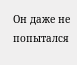Он даже не попытался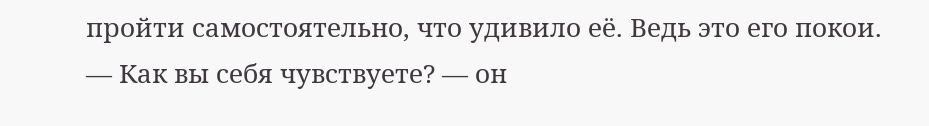пройти самостоятельно, что удивило её. Ведь это его покои.
— Как вы себя чувствуете? — он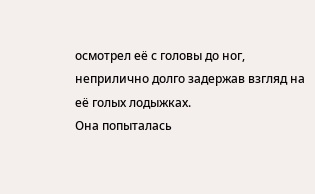осмотрел её с головы до ног, неприлично долго задержав взгляд на её голых лодыжках.
Она попыталась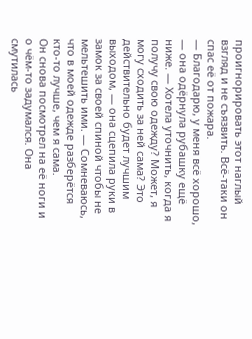проигнорировать этот наглый взгляд и не съязвить. Всё-таки он спас её от пожара.
— Благодарю, у меня всё хорошо, — она одёрнула рубашку ещё ниже. — Хотела уточнить, когда я получу свою одежду? Может, я могу сходить за ней сама? Это действительно будет лучшим выходом, — она сцепила руки в замок за своей спиной чтобы не мельтешить ими. — Сомневаюсь, что в моей одежде разберётся кто-то лучше, чем я сама.
Он снова посмотрел на её ноги и о чём-то задумался. Она смутилась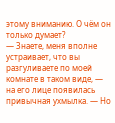этому вниманию. О чём он только думает?
— Знаете, меня вполне устраивает, что вы разгуливаете по моей комнате в таком виде, — на его лице появилась привычная ухмылка. — Но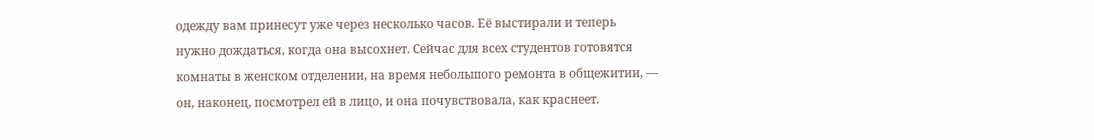одежду вам принесут уже через несколько часов. Её выстирали и теперь нужно дождаться, когда она высохнет. Сейчас для всех студентов готовятся комнаты в женском отделении, на время небольшого ремонта в общежитии, — он, наконец, посмотрел ей в лицо, и она почувствовала, как краснеет.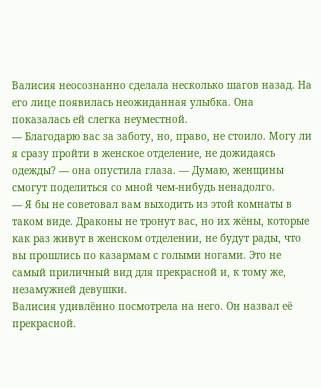Валисия неосознанно сделала несколько шагов назад. На его лице появилась неожиданная улыбка. Она показалась ей слегка неуместной.
— Благодарю вас за заботу, но, право, не стоило. Могу ли я сразу пройти в женское отделение, не дожидаясь одежды? — она опустила глаза. — Думаю, женщины смогут поделиться со мной чем-нибудь ненадолго.
— Я бы не советовал вам выходить из этой комнаты в таком виде. Драконы не тронут вас, но их жёны, которые как раз живут в женском отделении, не будут рады, что вы прошлись по казармам с голыми ногами. Это не самый приличный вид для прекрасной и, к тому же, незамужней девушки.
Валисия удивлённо посмотрела на него. Он назвал её прекрасной.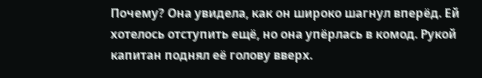Почему? Она увидела, как он широко шагнул вперёд. Ей хотелось отступить ещё, но она упёрлась в комод. Рукой капитан поднял её голову вверх.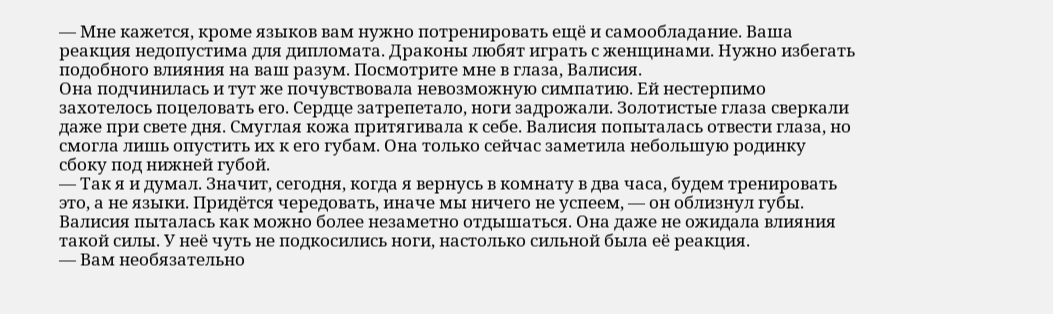— Мне кажется, кроме языков вам нужно потренировать ещё и самообладание. Ваша реакция недопустима для дипломата. Драконы любят играть с женщинами. Нужно избегать подобного влияния на ваш разум. Посмотрите мне в глаза, Валисия.
Она подчинилась и тут же почувствовала невозможную симпатию. Ей нестерпимо захотелось поцеловать его. Сердце затрепетало, ноги задрожали. Золотистые глаза сверкали даже при свете дня. Смуглая кожа притягивала к себе. Валисия попыталась отвести глаза, но смогла лишь опустить их к его губам. Она только сейчас заметила небольшую родинку сбоку под нижней губой.
— Так я и думал. Значит, сегодня, когда я вернусь в комнату в два часа, будем тренировать это, а не языки. Придётся чередовать, иначе мы ничего не успеем, — он облизнул губы.
Валисия пыталась как можно более незаметно отдышаться. Она даже не ожидала влияния такой силы. У неё чуть не подкосились ноги, настолько сильной была её реакция.
— Вам необязательно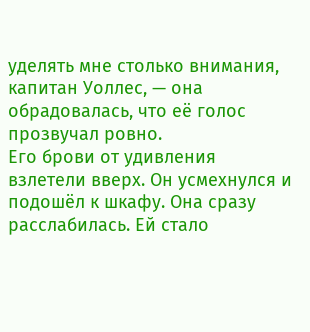уделять мне столько внимания, капитан Уоллес, — она обрадовалась, что её голос прозвучал ровно.
Его брови от удивления взлетели вверх. Он усмехнулся и подошёл к шкафу. Она сразу расслабилась. Ей стало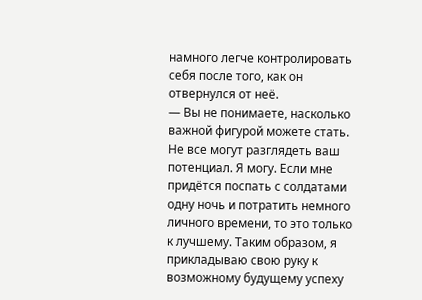намного легче контролировать себя после того, как он отвернулся от неё.
— Вы не понимаете, насколько важной фигурой можете стать. Не все могут разглядеть ваш потенциал. Я могу. Если мне придётся поспать с солдатами одну ночь и потратить немного личного времени, то это только к лучшему. Таким образом, я прикладываю свою руку к возможному будущему успеху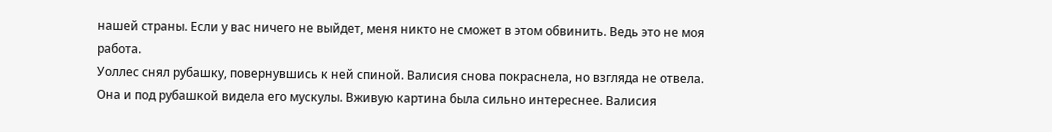нашей страны. Если у вас ничего не выйдет, меня никто не сможет в этом обвинить. Ведь это не моя работа.
Уоллес снял рубашку, повернувшись к ней спиной. Валисия снова покраснела, но взгляда не отвела. Она и под рубашкой видела его мускулы. Вживую картина была сильно интереснее. Валисия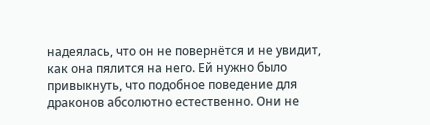надеялась, что он не повернётся и не увидит, как она пялится на него. Ей нужно было привыкнуть, что подобное поведение для драконов абсолютно естественно. Они не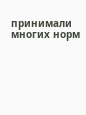принимали многих норм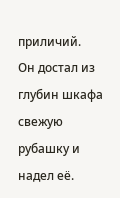приличий.
Он достал из глубин шкафа свежую рубашку и надел её.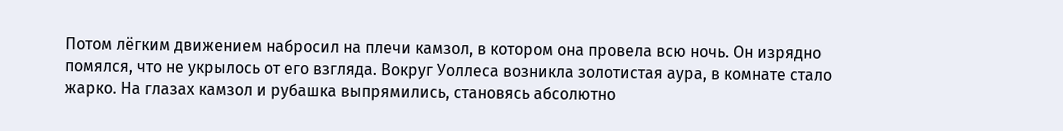Потом лёгким движением набросил на плечи камзол, в котором она провела всю ночь. Он изрядно помялся, что не укрылось от его взгляда. Вокруг Уоллеса возникла золотистая аура, в комнате стало жарко. На глазах камзол и рубашка выпрямились, становясь абсолютно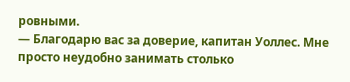ровными.
— Благодарю вас за доверие, капитан Уоллес. Мне просто неудобно занимать столько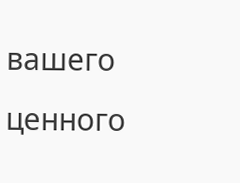вашего ценного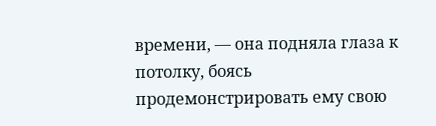времени, — она подняла глаза к потолку, боясь продемонстрировать ему свою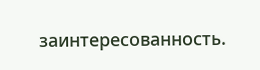заинтересованность.